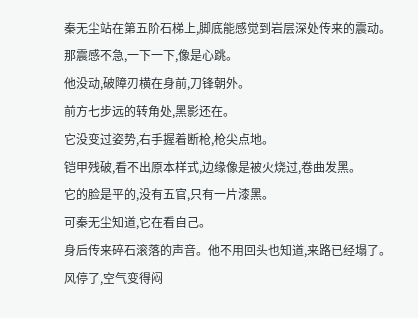秦无尘站在第五阶石梯上,脚底能感觉到岩层深处传来的震动。
那震感不急,一下一下,像是心跳。
他没动,破障刃横在身前,刀锋朝外。
前方七步远的转角处,黑影还在。
它没变过姿势,右手握着断枪,枪尖点地。
铠甲残破,看不出原本样式,边缘像是被火烧过,卷曲发黑。
它的脸是平的,没有五官,只有一片漆黑。
可秦无尘知道,它在看自己。
身后传来碎石滚落的声音。他不用回头也知道,来路已经塌了。
风停了,空气变得闷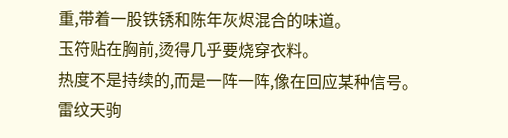重,带着一股铁锈和陈年灰烬混合的味道。
玉符贴在胸前,烫得几乎要烧穿衣料。
热度不是持续的,而是一阵一阵,像在回应某种信号。
雷纹天驹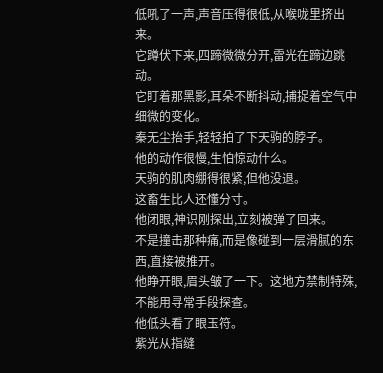低吼了一声,声音压得很低,从喉咙里挤出来。
它蹲伏下来,四蹄微微分开,雷光在蹄边跳动。
它盯着那黑影,耳朵不断抖动,捕捉着空气中细微的变化。
秦无尘抬手,轻轻拍了下天驹的脖子。
他的动作很慢,生怕惊动什么。
天驹的肌肉绷得很紧,但他没退。
这畜生比人还懂分寸。
他闭眼,神识刚探出,立刻被弹了回来。
不是撞击那种痛,而是像碰到一层滑腻的东西,直接被推开。
他睁开眼,眉头皱了一下。这地方禁制特殊,不能用寻常手段探查。
他低头看了眼玉符。
紫光从指缝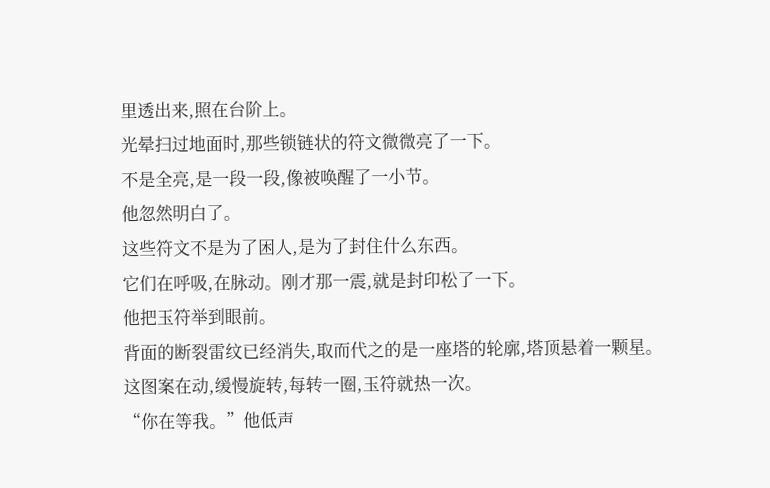里透出来,照在台阶上。
光晕扫过地面时,那些锁链状的符文微微亮了一下。
不是全亮,是一段一段,像被唤醒了一小节。
他忽然明白了。
这些符文不是为了困人,是为了封住什么东西。
它们在呼吸,在脉动。刚才那一震,就是封印松了一下。
他把玉符举到眼前。
背面的断裂雷纹已经消失,取而代之的是一座塔的轮廓,塔顶悬着一颗星。
这图案在动,缓慢旋转,每转一圈,玉符就热一次。
“你在等我。”他低声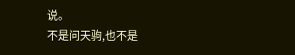说。
不是问天驹,也不是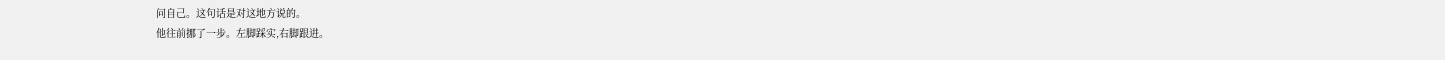问自己。这句话是对这地方说的。
他往前挪了一步。左脚踩实,右脚跟进。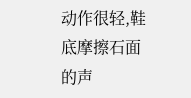动作很轻,鞋底摩擦石面的声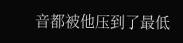音都被他压到了最低